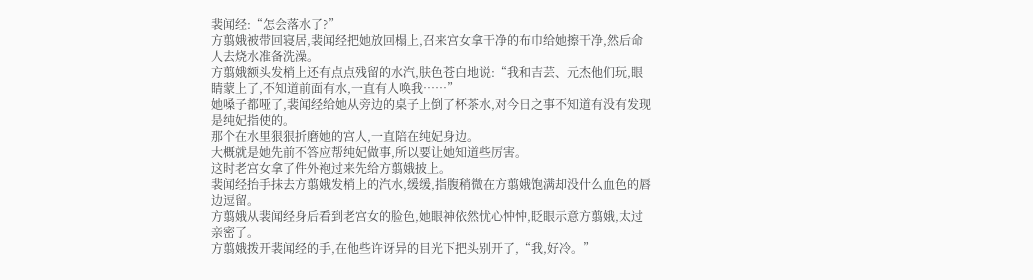裴闻经:“怎会落水了?”
方翦娥被带回寝居,裴闻经把她放回榻上,召来宫女拿干净的布巾给她擦干净,然后命人去烧水准备洗澡。
方翦娥额头发梢上还有点点残留的水汽,肤色苍白地说:“我和吉芸、元杰他们玩,眼睛蒙上了,不知道前面有水,一直有人唤我……”
她嗓子都哑了,裴闻经给她从旁边的桌子上倒了杯茶水,对今日之事不知道有没有发现是纯妃指使的。
那个在水里狠狠折磨她的宫人,一直陪在纯妃身边。
大概就是她先前不答应帮纯妃做事,所以要让她知道些厉害。
这时老宫女拿了件外袍过来先给方翦娥披上。
裴闻经抬手抹去方翦娥发梢上的汽水,缓缓,指腹稍微在方翦娥饱满却没什么血色的唇边逗留。
方翦娥从裴闻经身后看到老宫女的脸色,她眼神依然忧心忡忡,眨眼示意方翦娥,太过亲密了。
方翦娥拨开裴闻经的手,在他些许讶异的目光下把头别开了,“我,好冷。”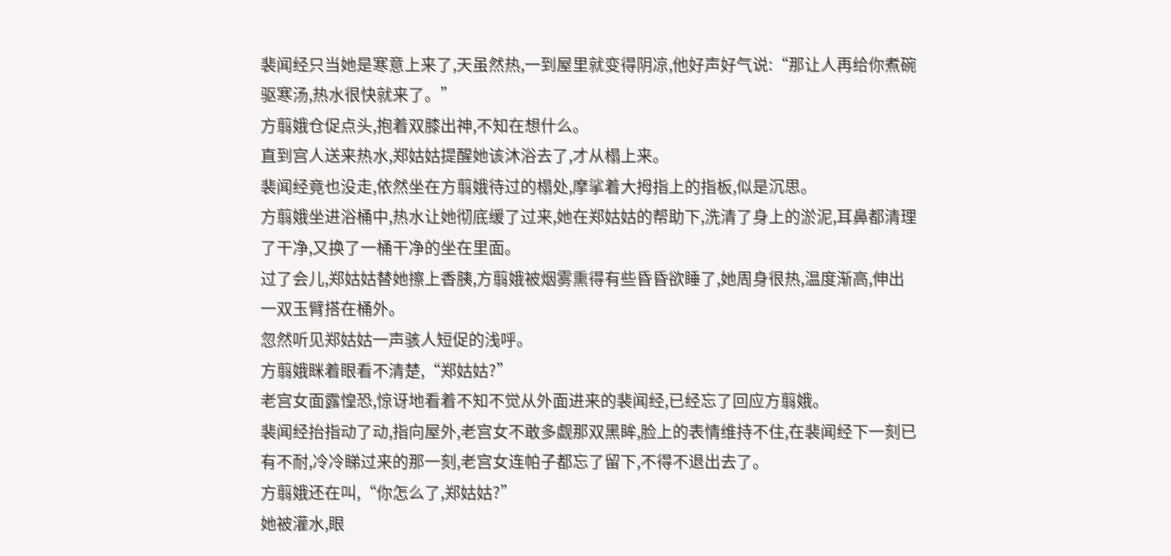裴闻经只当她是寒意上来了,天虽然热,一到屋里就变得阴凉,他好声好气说:“那让人再给你煮碗驱寒汤,热水很快就来了。”
方翦娥仓促点头,抱着双膝出神,不知在想什么。
直到宫人送来热水,郑姑姑提醒她该沐浴去了,才从榻上来。
裴闻经竟也没走,依然坐在方翦娥待过的榻处,摩挲着大拇指上的指板,似是沉思。
方翦娥坐进浴桶中,热水让她彻底缓了过来,她在郑姑姑的帮助下,洗清了身上的淤泥,耳鼻都清理了干净,又换了一桶干净的坐在里面。
过了会儿,郑姑姑替她擦上香胰,方翦娥被烟雾熏得有些昏昏欲睡了,她周身很热,温度渐高,伸出一双玉臂搭在桶外。
忽然听见郑姑姑一声骇人短促的浅呼。
方翦娥眯着眼看不清楚,“郑姑姑?”
老宫女面露惶恐,惊讶地看着不知不觉从外面进来的裴闻经,已经忘了回应方翦娥。
裴闻经抬指动了动,指向屋外,老宫女不敢多觑那双黑眸,脸上的表情维持不住,在裴闻经下一刻已有不耐,冷冷睇过来的那一刻,老宫女连帕子都忘了留下,不得不退出去了。
方翦娥还在叫,“你怎么了,郑姑姑?”
她被灌水,眼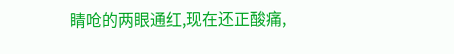睛呛的两眼通红,现在还正酸痛,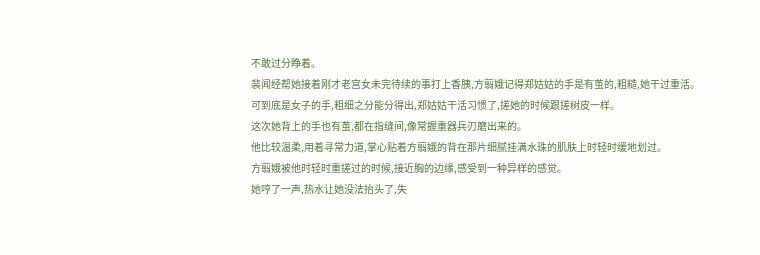不敢过分睁着。
裴闻经帮她接着刚才老宫女未完待续的事打上香胰,方翦娥记得郑姑姑的手是有茧的,粗糙,她干过重活。
可到底是女子的手,粗细之分能分得出,郑姑姑干活习惯了,搓她的时候跟搓树皮一样。
这次她背上的手也有茧,都在指缝间,像常握重器兵刃磨出来的。
他比较温柔,用着寻常力道,掌心贴着方翦娥的背在那片细腻挂满水珠的肌肤上时轻时缓地划过。
方翦娥被他时轻时重搓过的时候,接近胸的边缘,感受到一种异样的感觉。
她哼了一声,热水让她没法抬头了,失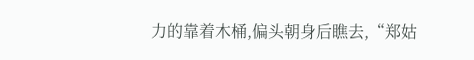力的靠着木桶,偏头朝身后瞧去,“郑姑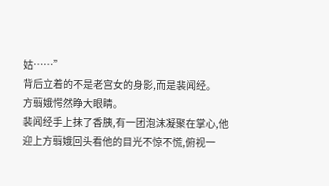姑……”
背后立着的不是老宫女的身影,而是裴闻经。
方翦娥愕然睁大眼睛。
裴闻经手上抹了香胰,有一团泡沫凝聚在掌心,他迎上方翦娥回头看他的目光不惊不慌,俯视一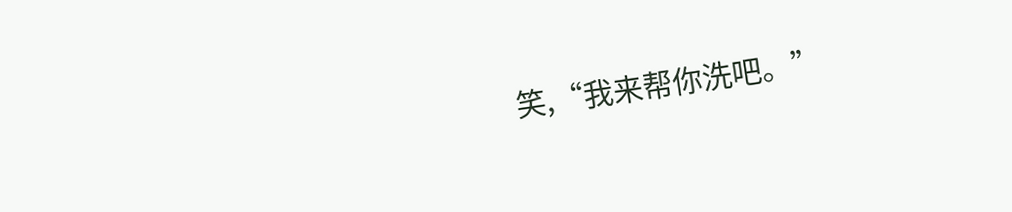笑,“我来帮你洗吧。”